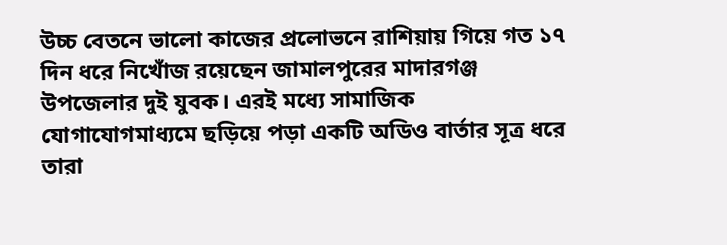উচ্চ বেতনে ভালো কাজের প্রলোভনে রাশিয়ায় গিয়ে গত ১৭ দিন ধরে নিখোঁজ রয়েছেন জামালপুরের মাদারগঞ্জ উপজেলার দুই যুবক। এরই মধ্যে সামাজিক যোগাযোগমাধ্যমে ছড়িয়ে পড়া একটি অডিও বার্তার সূত্র ধরে তারা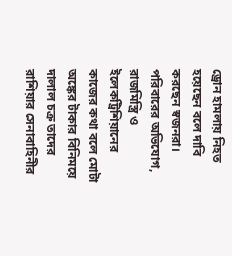ড্রোন হামলায় নিহত হয়েছেন বলে দাবি করছেন স্বজনরা।
পরিবারের অভিযোগ, রাজমিস্ত্রি ও ইলেকট্রিশিয়ানের কাজের কথা বলে মোটা অঙ্কের টাকার বিনিময়ে দালাল চক্র তাদের রাশিয়ার সেনাবাহিনীর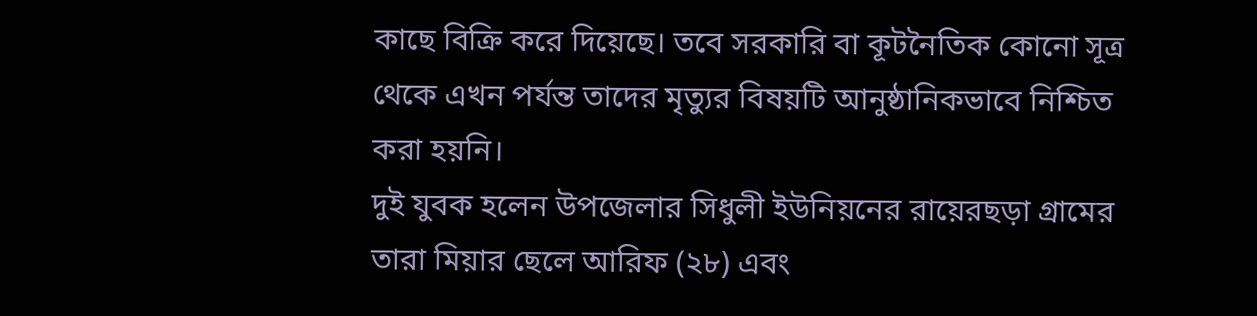কাছে বিক্রি করে দিয়েছে। তবে সরকারি বা কূটনৈতিক কোনো সূত্র থেকে এখন পর্যন্ত তাদের মৃত্যুর বিষয়টি আনুষ্ঠানিকভাবে নিশ্চিত করা হয়নি।
দুই যুবক হলেন উপজেলার সিধুলী ইউনিয়নের রায়েরছড়া গ্রামের তারা মিয়ার ছেলে আরিফ (২৮) এবং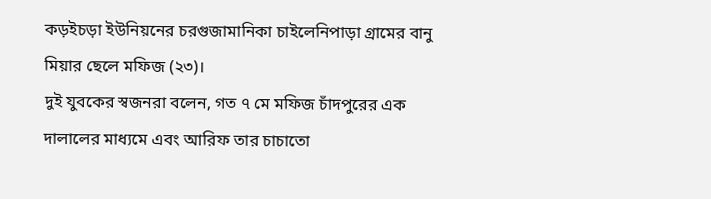কড়ইচড়া ইউনিয়নের চরগুজামানিকা চাইলেনিপাড়া গ্রামের বানু মিয়ার ছেলে মফিজ (২৩)।
দুই যুবকের স্বজনরা বলেন, গত ৭ মে মফিজ চাঁদপুরের এক দালালের মাধ্যমে এবং আরিফ তার চাচাতো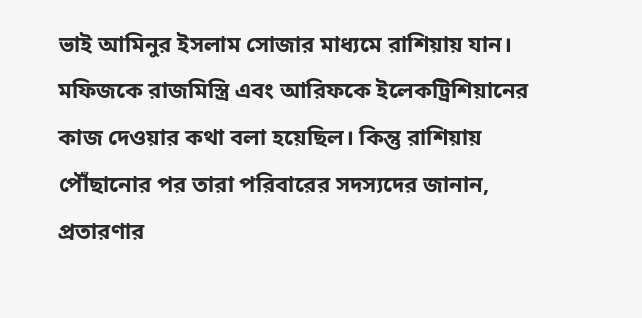ভাই আমিনুর ইসলাম সোজার মাধ্যমে রাশিয়ায় যান। মফিজকে রাজমিস্ত্রি এবং আরিফকে ইলেকট্রিশিয়ানের কাজ দেওয়ার কথা বলা হয়েছিল। কিন্তু রাশিয়ায় পৌঁছানোর পর তারা পরিবারের সদস্যদের জানান, প্রতারণার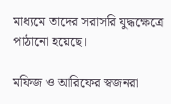মাধ্যমে তাদের সরাসরি যুদ্ধক্ষেত্রে পাঠানো হয়েছে।

মফিজ ও আরিফের স্বজনরা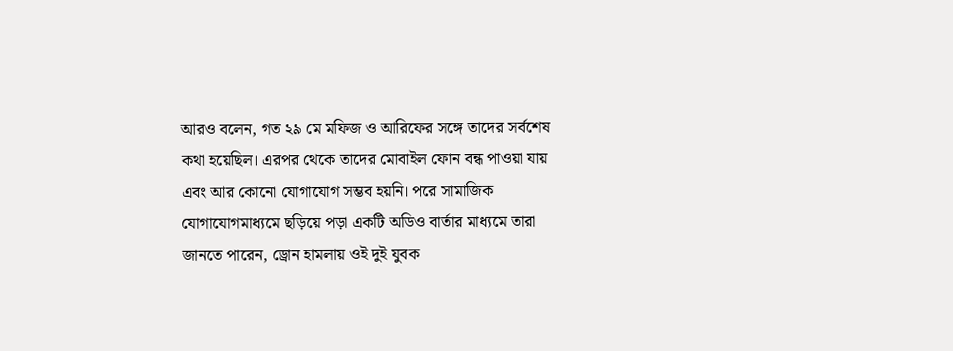আরও বলেন, গত ২৯ মে মফিজ ও আরিফের সঙ্গে তাদের সর্বশেষ কথা হয়েছিল। এরপর থেকে তাদের মোবাইল ফোন বন্ধ পাওয়া যায় এবং আর কোনো যোগাযোগ সম্ভব হয়নি। পরে সামাজিক যোগাযোগমাধ্যমে ছড়িয়ে পড়া একটি অডিও বার্তার মাধ্যমে তারা জানতে পারেন, ড্রোন হামলায় ওই দুই যুবক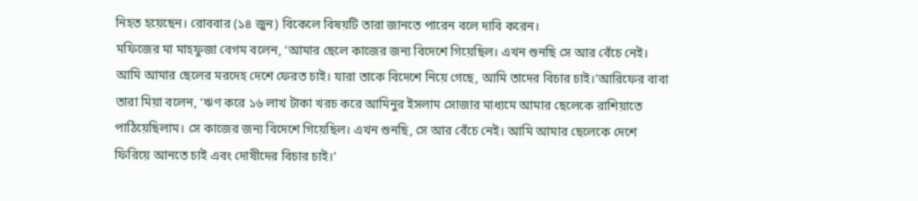নিহত হয়েছেন। রোববার (১৪ জুন) বিকেলে বিষয়টি তারা জানতে পারেন বলে দাবি করেন।
মফিজের মা মাহফুজা বেগম বলেন, ‘আমার ছেলে কাজের জন্য বিদেশে গিয়েছিল। এখন শুনছি সে আর বেঁচে নেই। আমি আমার ছেলের মরদেহ দেশে ফেরত চাই। যারা তাকে বিদেশে নিয়ে গেছে, আমি তাদের বিচার চাই।’আরিফের বাবা তারা মিয়া বলেন, ‘ঋণ করে ১৬ লাখ টাকা খরচ করে আমিনুর ইসলাম সোজার মাধ্যমে আমার ছেলেকে রাশিয়াতে পাঠিয়েছিলাম। সে কাজের জন্য বিদেশে গিয়েছিল। এখন শুনছি, সে আর বেঁচে নেই। আমি আমার ছেলেকে দেশে ফিরিয়ে আনতে চাই এবং দোষীদের বিচার চাই।’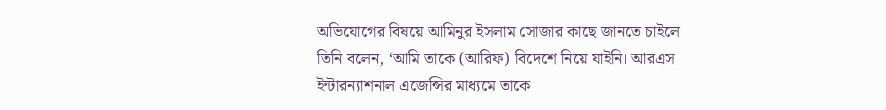অভিযোগের বিষয়ে আমিনুর ইসলাম সোজার কাছে জানতে চাইলে তিনি বলেন, ‘আমি তাকে (আরিফ) বিদেশে নিয়ে যাইনি। আরএস ইন্টারন্যাশনাল এজেন্সির মাধ্যমে তাকে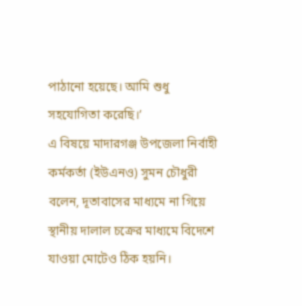পাঠানো হয়েছে। আমি শুধু সহযোগিতা করেছি।’
এ বিষয়ে মাদারগঞ্জ উপজেলা নির্বাহী কর্মকর্তা (ইউএনও) সুমন চৌধুরী বলেন, দূতাবাসের মাধ্যমে না গিয়ে স্থানীয় দালাল চক্রের মাধ্যমে বিদেশে যাওয়া মোটেও ঠিক হয়নি।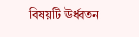বিষয়টি ঊর্ধ্বতন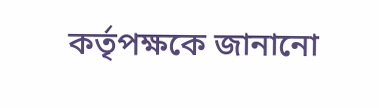কর্তৃপক্ষকে জানানো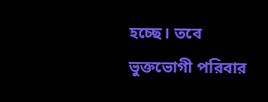হচ্ছে। তবে ভুক্তভোগী পরিবার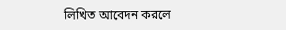লিখিত আবেদন করলে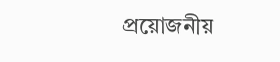প্রয়োজনীয়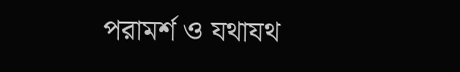পরামর্শ ও যথাযথ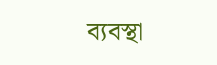ব্যবস্থা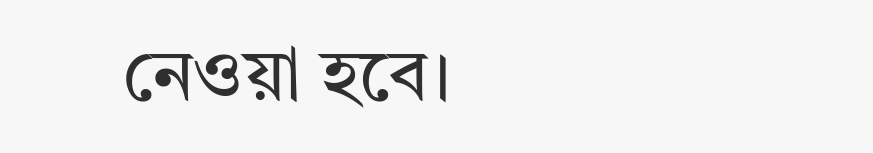নেওয়া হবে।